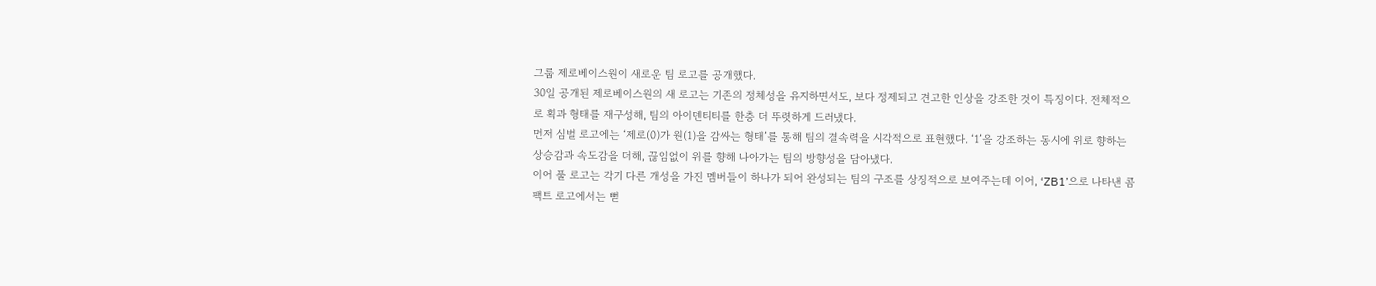그룹 제로베이스원이 새로운 팀 로고를 공개했다.
30일 공개된 제로베이스원의 새 로고는 기존의 정체성을 유지하면서도, 보다 정제되고 견고한 인상을 강조한 것이 특징이다. 전체적으로 획과 형태를 재구성해, 팀의 아이덴티티를 한층 더 뚜렷하게 드러냈다.
먼저 심벌 로고에는 ‘제로(0)가 원(1)을 감싸는 형태’를 통해 팀의 결속력을 시각적으로 표현했다. ‘1’을 강조하는 동시에 위로 향하는 상승감과 속도감을 더해, 끊임없이 위를 향해 나아가는 팀의 방향성을 담아냈다.
이어 풀 로고는 각기 다른 개성을 가진 멤버들이 하나가 되어 완성되는 팀의 구조를 상징적으로 보여주는데 이어, ‘ZB1’으로 나타낸 콤팩트 로고에서는 뻗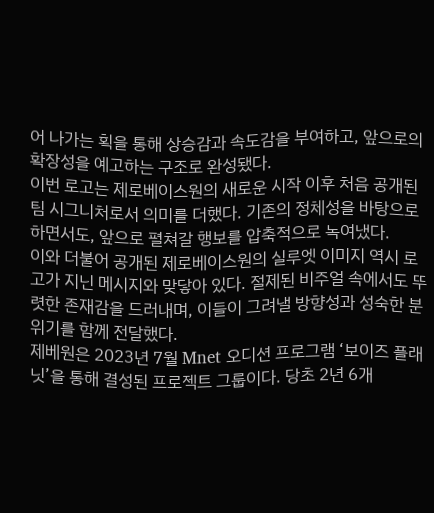어 나가는 획을 통해 상승감과 속도감을 부여하고, 앞으로의 확장성을 예고하는 구조로 완성됐다.
이번 로고는 제로베이스원의 새로운 시작 이후 처음 공개된 팀 시그니처로서 의미를 더했다. 기존의 정체성을 바탕으로 하면서도, 앞으로 펼쳐갈 행보를 압축적으로 녹여냈다.
이와 더불어 공개된 제로베이스원의 실루엣 이미지 역시 로고가 지닌 메시지와 맞닿아 있다. 절제된 비주얼 속에서도 뚜렷한 존재감을 드러내며, 이들이 그려낼 방향성과 성숙한 분위기를 함께 전달했다.
제베원은 2023년 7월 Mnet 오디션 프로그램 ‘보이즈 플래닛’을 통해 결성된 프로젝트 그룹이다. 당초 2년 6개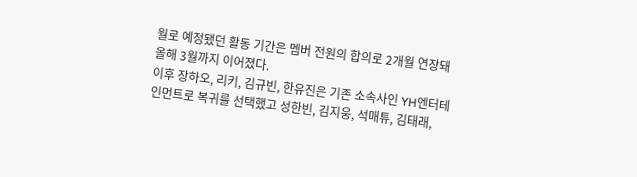월로 예정됐던 활동 기간은 멤버 전원의 합의로 2개월 연장돼 올해 3월까지 이어졌다.
이후 장하오, 리키, 김규빈, 한유진은 기존 소속사인 YH엔터테인먼트로 복귀를 선택했고 성한빈, 김지웅, 석매튜, 김태래,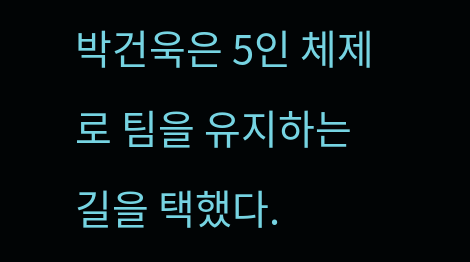박건욱은 5인 체제로 팀을 유지하는 길을 택했다.